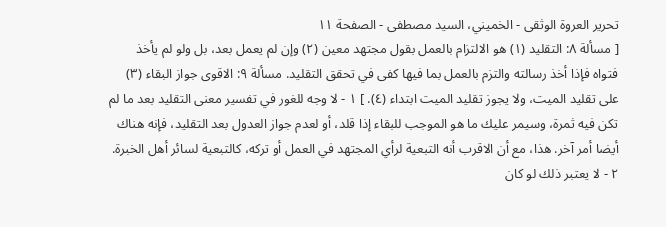تحرير العروة الوثقى - الخميني، السيد مصطفى - الصفحة ١١
[ مسألة ٨: التقليد (١) هو الالتزام بالعمل بقول مجتهد معين (٢) وإن لم يعمل بعد، بل ولو لم يأخذ فتواه فإذا أخذ رسالته والتزم بالعمل بما فيها كفى في تحقق التقليد. مسألة ٩: الاقوى جواز البقاء (٣) على تقليد الميت، ولا يجوز تقليد الميت ابتداء (٤). ] ١ - لا وجه للغور في تفسير معنى التقليد بعد ما لم تكن فيه ثمرة، وسيمر عليك ما هو الموجب للبقاء إذا قلد، أو لعدم جواز العدول بعد التقليد، فإنه هناك أيضا أمر آخر. هذا، مع أن الاقرب أنه التبعية لرأي المجتهد في العمل أو تركه، كالتبعية لسائر أهل الخبرة. ٢ - لا يعتبر ذلك لو كان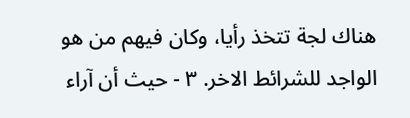هناك لجة تتخذ رأيا، وكان فيهم من هو الواجد للشرائط الاخر. ٣ - حيث أن آراء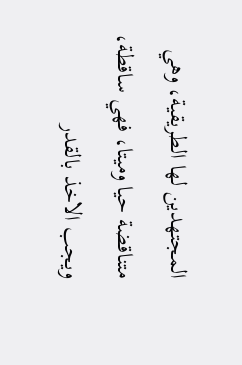المجتهدين لها الطريقية، وهي متناقضة حيا وميتا، فهي ساقطة، ويجب الاخذ بالقدر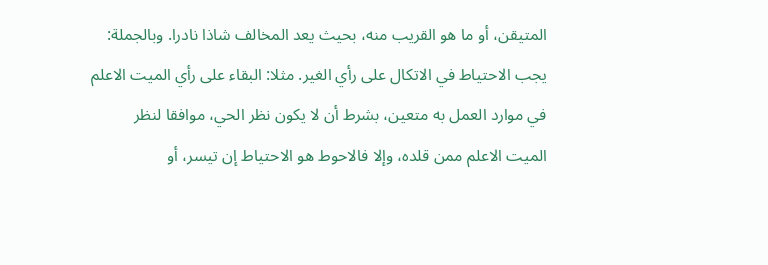المتيقن، أو ما هو القريب منه، بحيث يعد المخالف شاذا نادرا. وبالجملة: يجب الاحتياط في الاتكال على رأي الغير. مثلا: البقاء على رأي الميت الاعلم في موارد العمل به متعين، بشرط أن لا يكون نظر الحي، موافقا لنظر الميت الاعلم ممن قلده، وإلا فالاحوط هو الاحتياط إن تيسر، أو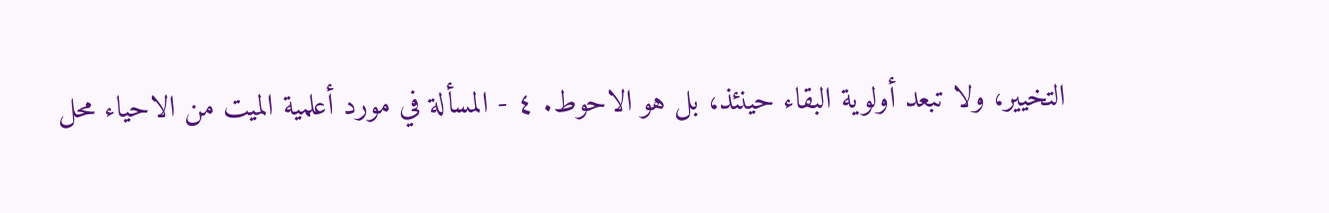التخيير، ولا تبعد أولوية البقاء حينئذ، بل هو الاحوط. ٤ - المسألة في مورد أعلمية الميت من الاحياء محل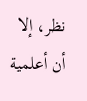نظر، إلا أن أعلمية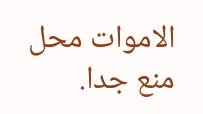الاموات محل منع جدا.